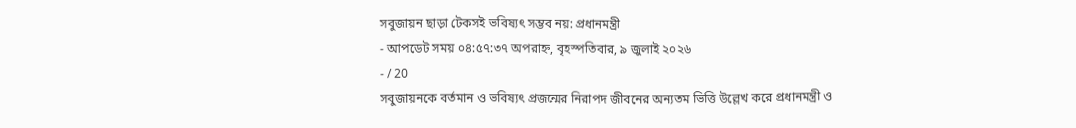সবুজায়ন ছাড়া টেকসই ভবিষ্যৎ সম্ভব নয়: প্রধানমন্ত্রী
- আপডেট সময় ০৪:৫৭:৩৭ অপরাহ্ন, বৃহস্পতিবার, ৯ জুলাই ২০২৬
- / 20
সবুজায়নকে বর্তমান ও ভবিষ্যৎ প্রজন্মের নিরাপদ জীবনের অন্যতম ভিত্তি উল্লেখ করে প্রধানমন্ত্রী ও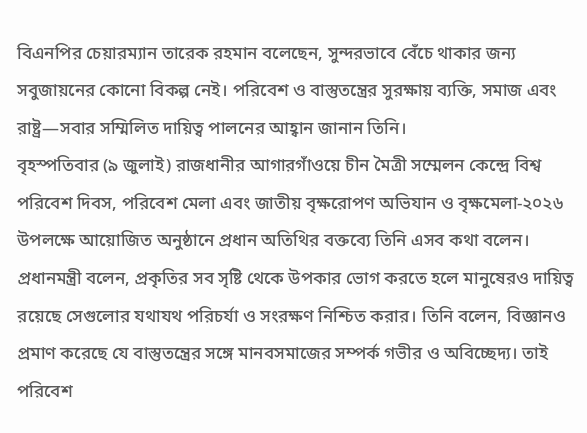বিএনপির চেয়ারম্যান তারেক রহমান বলেছেন, সুন্দরভাবে বেঁচে থাকার জন্য সবুজায়নের কোনো বিকল্প নেই। পরিবেশ ও বাস্তুতন্ত্রের সুরক্ষায় ব্যক্তি, সমাজ এবং রাষ্ট্র—সবার সম্মিলিত দায়িত্ব পালনের আহ্বান জানান তিনি।
বৃহস্পতিবার (৯ জুলাই) রাজধানীর আগারগাঁওয়ে চীন মৈত্রী সম্মেলন কেন্দ্রে বিশ্ব পরিবেশ দিবস, পরিবেশ মেলা এবং জাতীয় বৃক্ষরোপণ অভিযান ও বৃক্ষমেলা-২০২৬ উপলক্ষে আয়োজিত অনুষ্ঠানে প্রধান অতিথির বক্তব্যে তিনি এসব কথা বলেন।
প্রধানমন্ত্রী বলেন, প্রকৃতির সব সৃষ্টি থেকে উপকার ভোগ করতে হলে মানুষেরও দায়িত্ব রয়েছে সেগুলোর যথাযথ পরিচর্যা ও সংরক্ষণ নিশ্চিত করার। তিনি বলেন, বিজ্ঞানও প্রমাণ করেছে যে বাস্তুতন্ত্রের সঙ্গে মানবসমাজের সম্পর্ক গভীর ও অবিচ্ছেদ্য। তাই পরিবেশ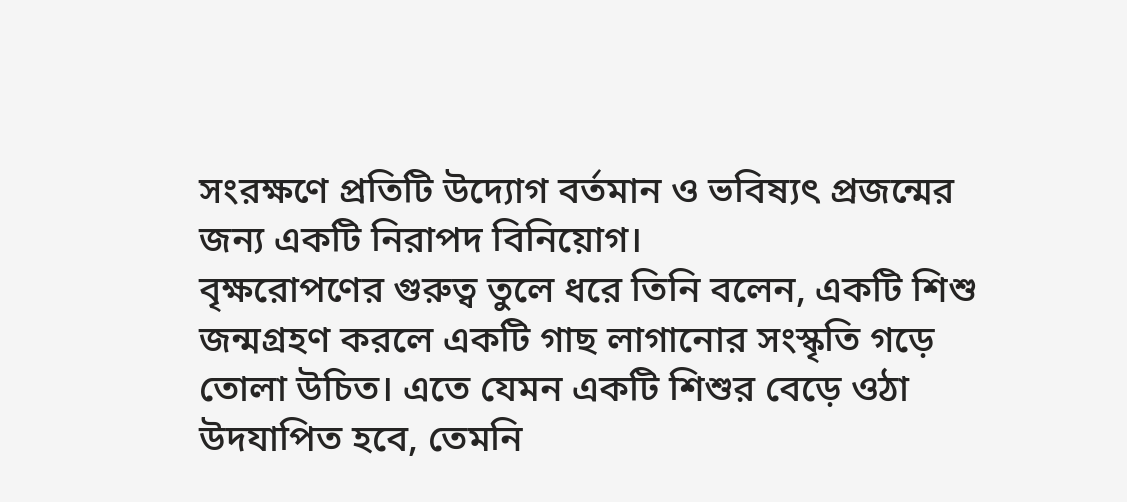সংরক্ষণে প্রতিটি উদ্যোগ বর্তমান ও ভবিষ্যৎ প্রজন্মের জন্য একটি নিরাপদ বিনিয়োগ।
বৃক্ষরোপণের গুরুত্ব তুলে ধরে তিনি বলেন, একটি শিশু জন্মগ্রহণ করলে একটি গাছ লাগানোর সংস্কৃতি গড়ে তোলা উচিত। এতে যেমন একটি শিশুর বেড়ে ওঠা উদযাপিত হবে, তেমনি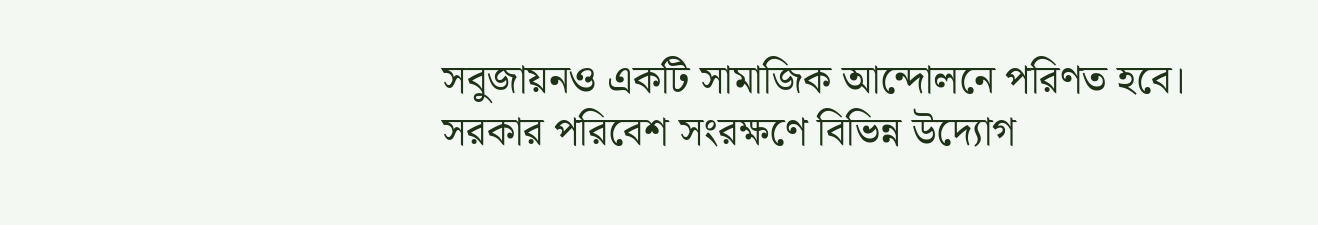সবুজায়নও একটি সামাজিক আন্দোলনে পরিণত হবে।
সরকার পরিবেশ সংরক্ষণে বিভিন্ন উদ্যোগ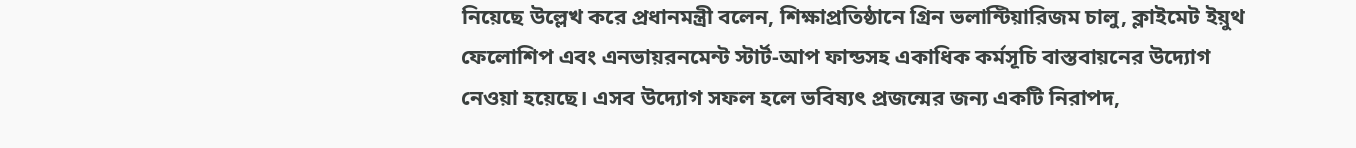নিয়েছে উল্লেখ করে প্রধানমন্ত্রী বলেন, শিক্ষাপ্রতিষ্ঠানে গ্রিন ভলান্টিয়ারিজম চালু, ক্লাইমেট ইয়ুথ ফেলোশিপ এবং এনভায়রনমেন্ট স্টার্ট-আপ ফান্ডসহ একাধিক কর্মসূচি বাস্তবায়নের উদ্যোগ নেওয়া হয়েছে। এসব উদ্যোগ সফল হলে ভবিষ্যৎ প্রজন্মের জন্য একটি নিরাপদ,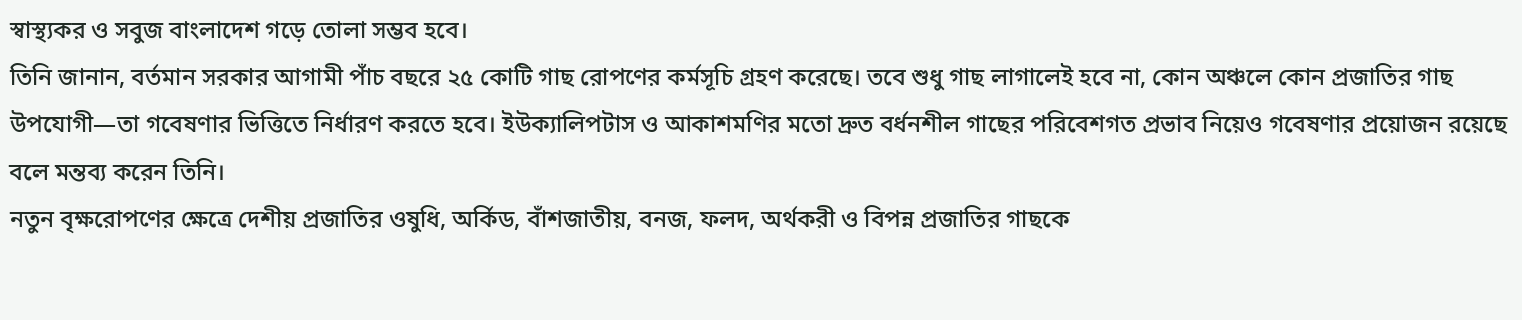স্বাস্থ্যকর ও সবুজ বাংলাদেশ গড়ে তোলা সম্ভব হবে।
তিনি জানান, বর্তমান সরকার আগামী পাঁচ বছরে ২৫ কোটি গাছ রোপণের কর্মসূচি গ্রহণ করেছে। তবে শুধু গাছ লাগালেই হবে না, কোন অঞ্চলে কোন প্রজাতির গাছ উপযোগী—তা গবেষণার ভিত্তিতে নির্ধারণ করতে হবে। ইউক্যালিপটাস ও আকাশমণির মতো দ্রুত বর্ধনশীল গাছের পরিবেশগত প্রভাব নিয়েও গবেষণার প্রয়োজন রয়েছে বলে মন্তব্য করেন তিনি।
নতুন বৃক্ষরোপণের ক্ষেত্রে দেশীয় প্রজাতির ওষুধি, অর্কিড, বাঁশজাতীয়, বনজ, ফলদ, অর্থকরী ও বিপন্ন প্রজাতির গাছকে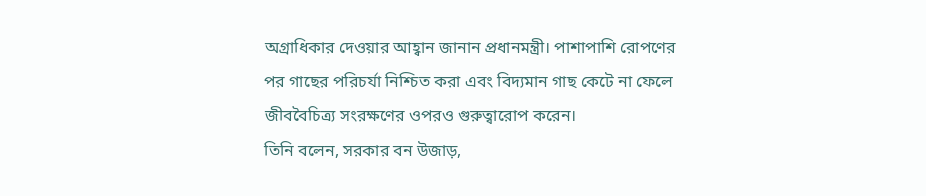অগ্রাধিকার দেওয়ার আহ্বান জানান প্রধানমন্ত্রী। পাশাপাশি রোপণের পর গাছের পরিচর্যা নিশ্চিত করা এবং বিদ্যমান গাছ কেটে না ফেলে জীববৈচিত্র্য সংরক্ষণের ওপরও গুরুত্বারোপ করেন।
তিনি বলেন, সরকার বন উজাড়,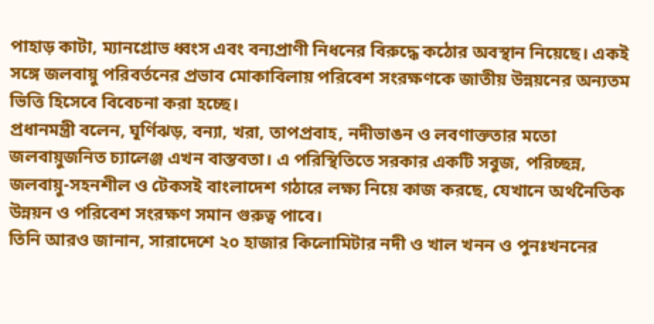পাহাড় কাটা, ম্যানগ্রোভ ধ্বংস এবং বন্যপ্রাণী নিধনের বিরুদ্ধে কঠোর অবস্থান নিয়েছে। একই সঙ্গে জলবায়ু পরিবর্তনের প্রভাব মোকাবিলায় পরিবেশ সংরক্ষণকে জাতীয় উন্নয়নের অন্যতম ভিত্তি হিসেবে বিবেচনা করা হচ্ছে।
প্রধানমন্ত্রী বলেন, ঘূর্ণিঝড়, বন্যা, খরা, তাপপ্রবাহ, নদীভাঙন ও লবণাক্ততার মতো জলবায়ুজনিত চ্যালেঞ্জ এখন বাস্তবতা। এ পরিস্থিতিতে সরকার একটি সবুজ, পরিচ্ছন্ন, জলবায়ু-সহনশীল ও টেকসই বাংলাদেশ গঠারে লক্ষ্য নিয়ে কাজ করছে, যেখানে অর্থনৈতিক উন্নয়ন ও পরিবেশ সংরক্ষণ সমান গুরুত্ব পাবে।
তিনি আরও জানান, সারাদেশে ২০ হাজার কিলোমিটার নদী ও খাল খনন ও পুনঃখননের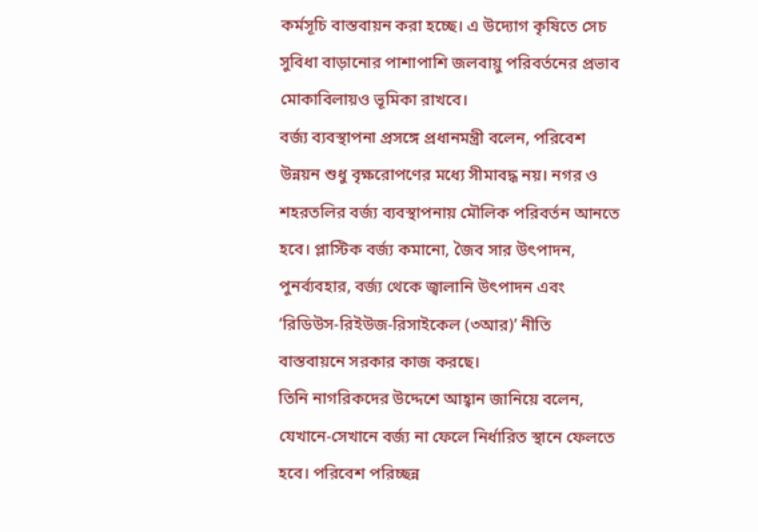কর্মসূচি বাস্তবায়ন করা হচ্ছে। এ উদ্যোগ কৃষিতে সেচ সুবিধা বাড়ানোর পাশাপাশি জলবায়ু পরিবর্তনের প্রভাব মোকাবিলায়ও ভূমিকা রাখবে।
বর্জ্য ব্যবস্থাপনা প্রসঙ্গে প্রধানমন্ত্রী বলেন, পরিবেশ উন্নয়ন শুধু বৃক্ষরোপণের মধ্যে সীমাবদ্ধ নয়। নগর ও শহরতলির বর্জ্য ব্যবস্থাপনায় মৌলিক পরিবর্তন আনতে হবে। প্লাস্টিক বর্জ্য কমানো, জৈব সার উৎপাদন, পুনর্ব্যবহার, বর্জ্য থেকে জ্বালানি উৎপাদন এবং ‘রিডিউস-রিইউজ-রিসাইকেল (৩আর)’ নীতি বাস্তবায়নে সরকার কাজ করছে।
তিনি নাগরিকদের উদ্দেশে আহ্বান জানিয়ে বলেন, যেখানে-সেখানে বর্জ্য না ফেলে নির্ধারিত স্থানে ফেলতে হবে। পরিবেশ পরিচ্ছন্ন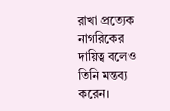রাখা প্রত্যেক নাগরিকের দায়িত্ব বলেও তিনি মন্তব্য করেন।